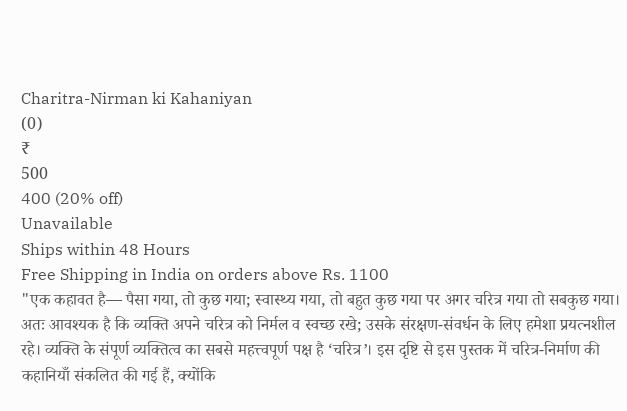Charitra-Nirman ki Kahaniyan
(0)
₹
500
400 (20% off)
Unavailable
Ships within 48 Hours
Free Shipping in India on orders above Rs. 1100
"एक कहावत है— पैसा गया, तो कुछ गया; स्वास्थ्य गया, तो बहुत कुछ गया पर अगर चरित्र गया तो सबकुछ गया। अतः आवश्यक है कि व्यक्ति अपने चरित्र को निर्मल व स्वच्छ रखे; उसके संरक्षण-संवर्धन के लिए हमेशा प्रयत्नशील रहे। व्यक्ति के संपूर्ण व्यक्तित्व का सबसे महत्त्वपूर्ण पक्ष है ‘चरित्र’। इस दृष्टि से इस पुस्तक में चरित्र-निर्माण की कहानियाँ संकलित की गई हैं, क्योंकि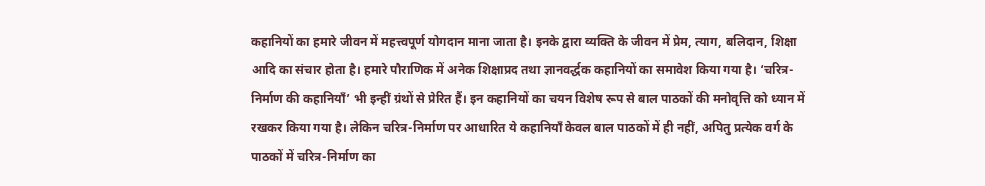कहानियों का हमारे जीवन में महत्त्वपूर्ण योगदान माना जाता है। इनके द्वारा व्यक्ति के जीवन में प्रेम, त्याग, बलिदान, शिक्षा आदि का संचार होता है। हमारे पौराणिक में अनेक शिक्षाप्रद तथा ज्ञानवर्द्धक कहानियों का समावेश किया गया है। ‘चरित्र-निर्माण की कहानियाँ’ भी इन्हीं ग्रंथों से प्रेरित हैं। इन कहानियों का चयन विशेष रूप से बाल पाठकों की मनोवृत्ति को ध्यान में रखकर किया गया है। लेकिन चरित्र-निर्माण पर आधारित ये कहानियाँ केवल बाल पाठकों में ही नहीं, अपितु प्रत्येक वर्ग के पाठकों में चरित्र-निर्माण का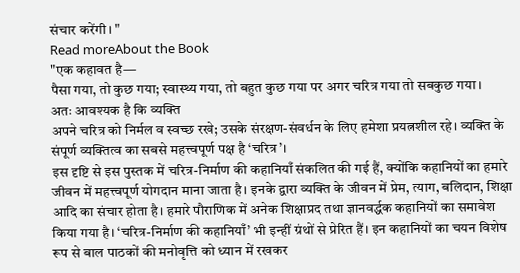संचार करेंगी। "
Read moreAbout the Book
"एक कहावत है—
पैसा गया, तो कुछ गया; स्वास्थ्य गया, तो बहुत कुछ गया पर अगर चरित्र गया तो सबकुछ गया।
अतः आवश्यक है कि व्यक्ति
अपने चरित्र को निर्मल व स्वच्छ रखे; उसके संरक्षण-संवर्धन के लिए हमेशा प्रयत्नशील रहे। व्यक्ति के संपूर्ण व्यक्तित्व का सबसे महत्त्वपूर्ण पक्ष है ‘चरित्र’।
इस दृष्टि से इस पुस्तक में चरित्र-निर्माण की कहानियाँ संकलित की गई हैं, क्योंकि कहानियों का हमारे जीवन में महत्त्वपूर्ण योगदान माना जाता है। इनके द्वारा व्यक्ति के जीवन में प्रेम, त्याग, बलिदान, शिक्षा आदि का संचार होता है। हमारे पौराणिक में अनेक शिक्षाप्रद तथा ज्ञानवर्द्धक कहानियों का समावेश किया गया है। ‘चरित्र-निर्माण की कहानियाँ’ भी इन्हीं ग्रंथों से प्रेरित हैं। इन कहानियों का चयन विशेष रूप से बाल पाठकों की मनोवृत्ति को ध्यान में रखकर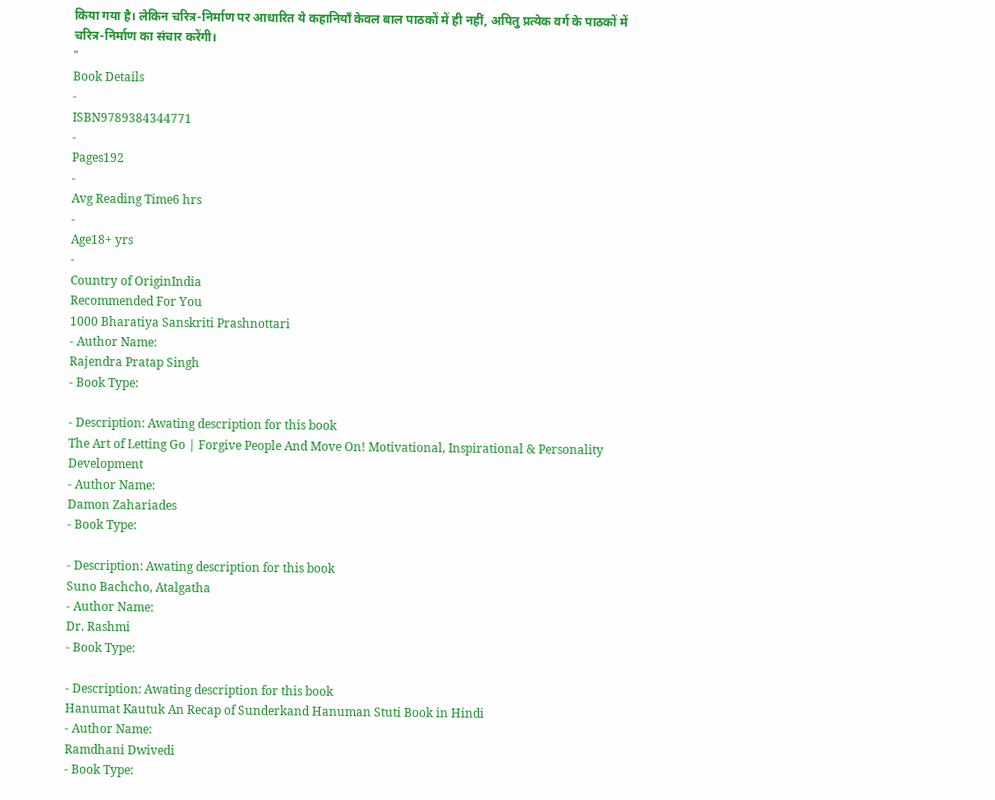किया गया है। लेकिन चरित्र-निर्माण पर आधारित ये कहानियाँ केवल बाल पाठकों में ही नहीं, अपितु प्रत्येक वर्ग के पाठकों में चरित्र-निर्माण का संचार करेंगी।
"
Book Details
-
ISBN9789384344771
-
Pages192
-
Avg Reading Time6 hrs
-
Age18+ yrs
-
Country of OriginIndia
Recommended For You
1000 Bharatiya Sanskriti Prashnottari
- Author Name:
Rajendra Pratap Singh
- Book Type:

- Description: Awating description for this book
The Art of Letting Go | Forgive People And Move On! Motivational, Inspirational & Personality Development
- Author Name:
Damon Zahariades
- Book Type:

- Description: Awating description for this book
Suno Bachcho, Atalgatha
- Author Name:
Dr. Rashmi
- Book Type:

- Description: Awating description for this book
Hanumat Kautuk An Recap of Sunderkand Hanuman Stuti Book in Hindi
- Author Name:
Ramdhani Dwivedi
- Book Type: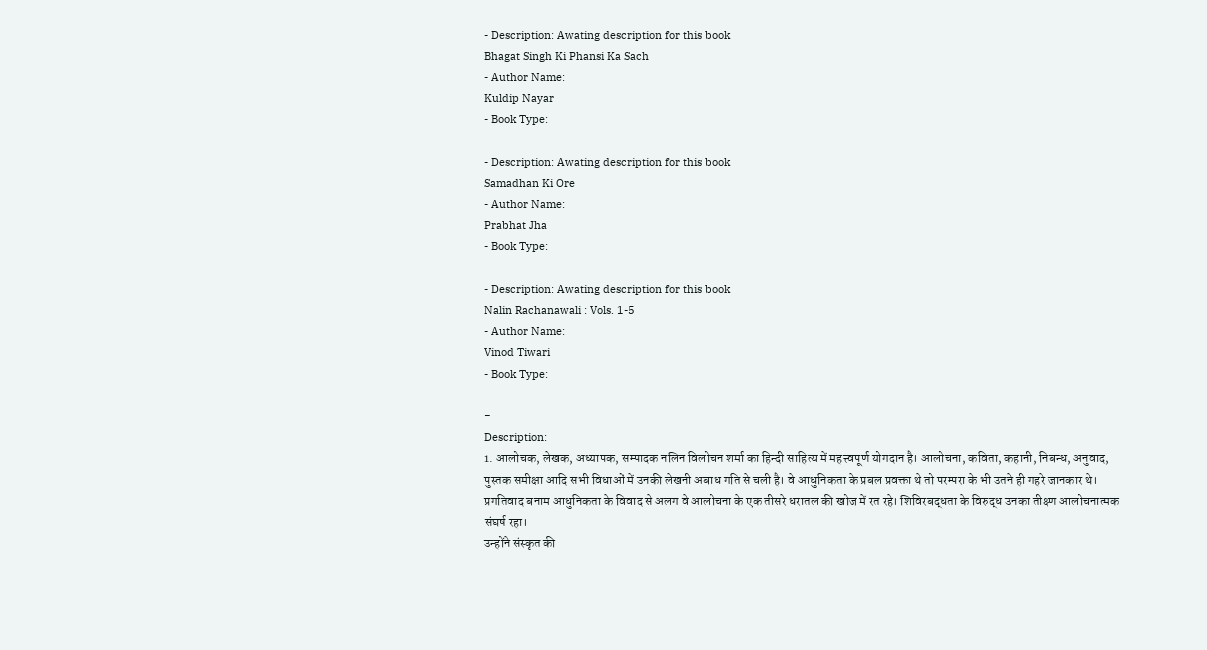- Description: Awating description for this book
Bhagat Singh Ki Phansi Ka Sach
- Author Name:
Kuldip Nayar
- Book Type:

- Description: Awating description for this book
Samadhan Ki Ore
- Author Name:
Prabhat Jha
- Book Type:

- Description: Awating description for this book
Nalin Rachanawali : Vols. 1-5
- Author Name:
Vinod Tiwari
- Book Type:

-
Description:
1. आलोचक, लेखक, अध्यापक, सम्पादक नलिन विलोचन शर्मा का हिन्दी साहित्य में महत्त्वपूर्ण योगदान है। आलोचना, कविता, कहानी, निबन्ध, अनुवाद, पुस्तक समीक्षा आदि सभी विधाओं में उनकी लेखनी अबाध गति से चली है। वे आधुनिकता के प्रबल प्रवक्ता थे तो परम्परा के भी उतने ही गहरे जानकार थे। प्रगतिवाद बनाम आधुनिकता के विवाद से अलग वे आलोचना के एक तीसरे धरातल की खोज में रत रहे। शिविरबद्धता के विरुद्ध उनका तीक्ष्ण आलोचनात्मक संघर्ष रहा।
उन्होंने संस्कृत की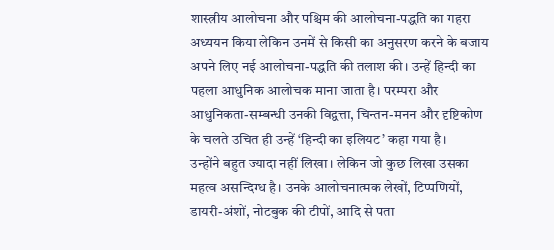शास्त्रीय आलोचना और पश्चिम की आलोचना-पद्धति का गहरा अध्ययन किया लेकिन उनमें से किसी का अनुसरण करने के बजाय अपने लिए नई आलोचना-पद्धति की तलाश की। उन्हें हिन्दी का पहला आधुनिक आलोचक माना जाता है। परम्परा और आधुनिकता-सम्बन्धी उनकी विद्वत्ता, चिन्तन-मनन और दृष्टिकोण के चलते उचित ही उन्हें ‘हिन्दी का इलियट’ कहा गया है।
उन्होंने बहुत ज्यादा नहीं लिखा। लेकिन जो कुछ लिखा उसका महत्व असन्दिग्ध है। उनके आलोचनात्मक लेखों, टिप्पणियों, डायरी-अंशों, नोटबुक की टीपों, आदि से पता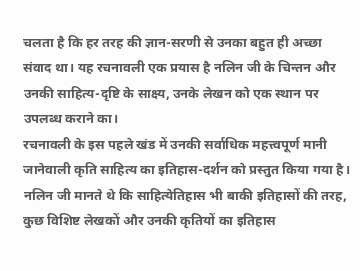चलता है कि हर तरह की ज्ञान-सरणी से उनका बहुत ही अच्छा संवाद था। यह रचनावली एक प्रयास है नलिन जी के चिन्तन और उनकी साहित्य-दृष्टि के साक्ष्य, उनके लेखन को एक स्थान पर उपलब्ध कराने का।
रचनावली के इस पहले खंड में उनकी सर्वाधिक महत्त्वपूर्ण मानी जानेवाली कृति साहित्य का इतिहास-दर्शन को प्रस्तुत किया गया है। नलिन जी मानते थे कि साहित्येतिहास भी बाकी इतिहासों की तरह, कुछ विशिष्ट लेखकों और उनकी कृतियों का इतिहास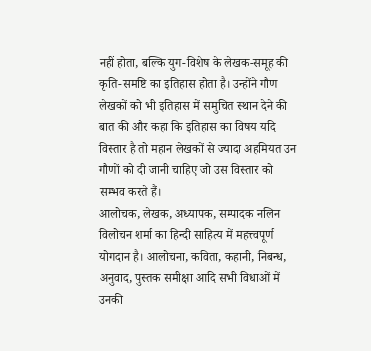नहीं होता, बल्कि युग-विशेष के लेखक-समूह की कृति-समष्टि का इतिहास होता है। उन्होंने गौण लेखकों को भी इतिहास में समुचित स्थान देने की बात की और कहा कि इतिहास का विषय यदि विस्तार है तो महान लेखकों से ज्यादा अहमियत उन गौणों को दी जानी चाहिए जो उस विस्तार को सम्भव करते हैं।
आलोचक, लेखक, अध्यापक, सम्पादक नलिन विलोचन शर्मा का हिन्दी साहित्य में महत्त्वपूर्ण योगदान है। आलोचना, कविता, कहानी, निबन्ध, अनुवाद, पुस्तक समीक्षा आदि सभी विधाओं में उनकी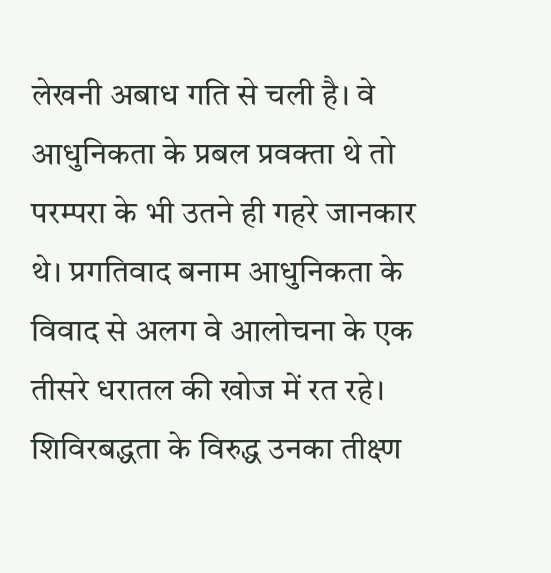लेखनी अबाध गति से चली है। वे आधुनिकता के प्रबल प्रवक्ता थे तो परम्परा के भी उतने ही गहरे जानकार थे। प्रगतिवाद बनाम आधुनिकता के विवाद से अलग वे आलोचना के एक तीसरे धरातल की खोज में रत रहे। शिविरबद्धता के विरुद्ध उनका तीक्ष्ण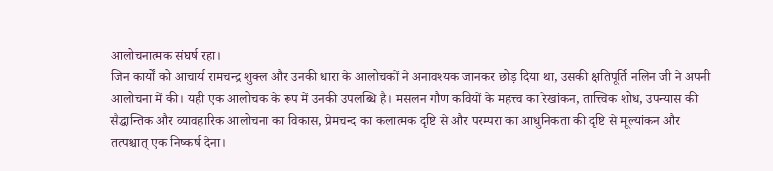आलोचनात्मक संघर्ष रहा।
जिन कार्यों को आचार्य रामचन्द्र शुक्ल और उनकी धारा के आलोचकों ने अनावश्यक जानकर छोड़ दिया था, उसकी क्षतिपूर्ति नलिन जी ने अपनी आलोचना में की। यही एक आलोचक के रूप में उनकी उपलब्धि है। मसलन गौण कवियों के महत्त्व का रेखांकन, तात्त्विक शोध, उपन्यास की सैद्धान्तिक और व्यावहारिक आलोचना का विकास, प्रेमचन्द का कलात्मक दृष्टि से और परम्परा का आधुनिकता की दृष्टि से मूल्यांकन और तत्पश्चात् एक निष्कर्ष देना।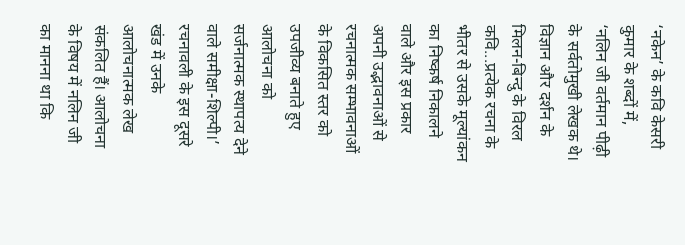‘नकेन’ के कवि केसरी कुमार के शब्दों में, ‘नलिन जी वर्तमान पीढ़ी के सर्वतोमुखी लेखक थे। विज्ञान और दर्शन के मिलन-बिन्दु के विरल कवि...प्रत्येक रचना के भीतर से उसके मूल्यांकन का निष्कर्ष निकालने वाले और इस प्रकार अपनी उद्भावनाओं से रचनात्मक सम्भावनाओं के विकसित स्तर को उपजीव्य बनाते हुए आलोचना को सर्जनात्मक स्थापत्य देने वाले समीक्षा-शिल्पी।’
रचनावली के इस दूसरे खंड में उनके आलोचनात्मक लेख संकलित हैं। आलोचना के विषय में नलिन जी का मानना था कि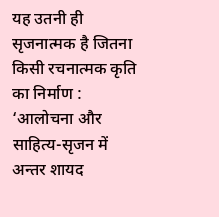यह उतनी ही सृजनात्मक है जितना किसी रचनात्मक कृति का निर्माण : ‘आलोचना और साहित्य-सृजन में अन्तर शायद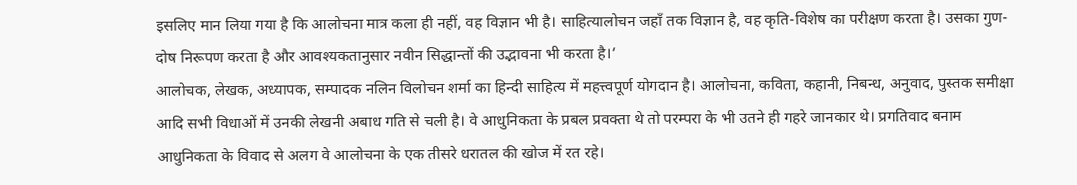इसलिए मान लिया गया है कि आलोचना मात्र कला ही नहीं, वह विज्ञान भी है। साहित्यालोचन जहाँ तक विज्ञान है, वह कृति-विशेष का परीक्षण करता है। उसका गुण-दोष निरूपण करता है और आवश्यकतानुसार नवीन सिद्धान्तों की उद्भावना भी करता है।’
आलोचक, लेखक, अध्यापक, सम्पादक नलिन विलोचन शर्मा का हिन्दी साहित्य में महत्त्वपूर्ण योगदान है। आलोचना, कविता, कहानी, निबन्ध, अनुवाद, पुस्तक समीक्षा आदि सभी विधाओं में उनकी लेखनी अबाध गति से चली है। वे आधुनिकता के प्रबल प्रवक्ता थे तो परम्परा के भी उतने ही गहरे जानकार थे। प्रगतिवाद बनाम आधुनिकता के विवाद से अलग वे आलोचना के एक तीसरे धरातल की खोज में रत रहे।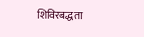शिविरबद्धता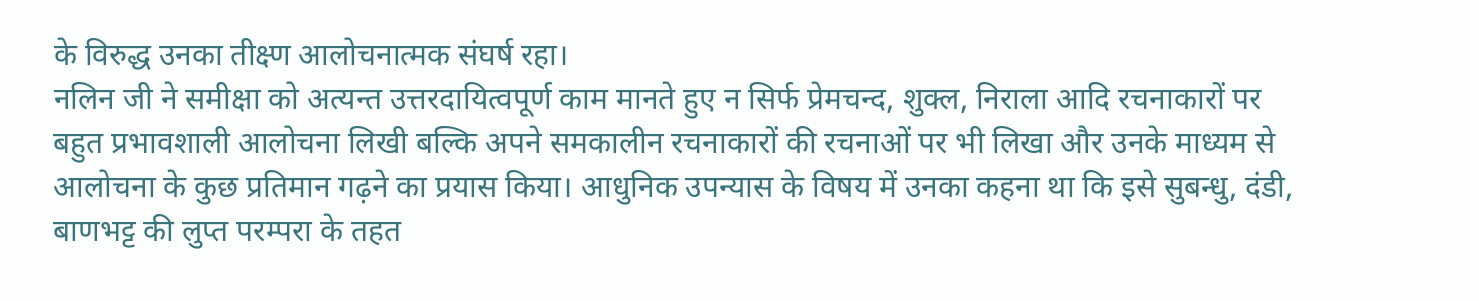के विरुद्ध उनका तीक्ष्ण आलोचनात्मक संघर्ष रहा।
नलिन जी ने समीक्षा को अत्यन्त उत्तरदायित्वपूर्ण काम मानते हुए न सिर्फ प्रेमचन्द, शुक्ल, निराला आदि रचनाकारों पर बहुत प्रभावशाली आलोचना लिखी बल्कि अपने समकालीन रचनाकारों की रचनाओं पर भी लिखा और उनके माध्यम से आलोचना के कुछ प्रतिमान गढ़ने का प्रयास किया। आधुनिक उपन्यास के विषय में उनका कहना था कि इसे सुबन्धु, दंडी, बाणभट्ट की लुप्त परम्परा के तहत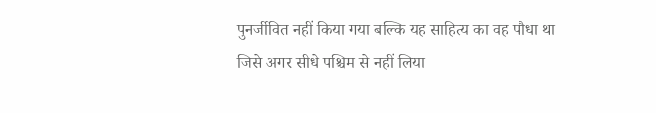पुनर्जीवित नहीं किया गया बल्कि यह साहित्य का वह पौधा था जिसे अगर सीधे पश्चिम से नहीं लिया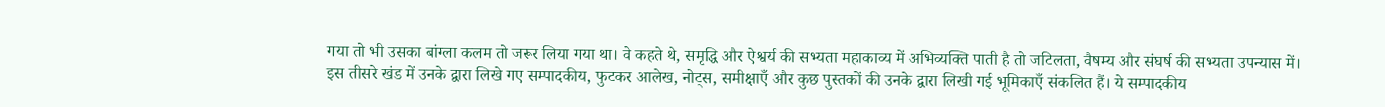गया तो भी उसका बांग्ला कलम तो जरूर लिया गया था। वे कहते थे, समृद्धि और ऐश्वर्य की सभ्यता महाकाव्य में अभिव्यक्ति पाती है तो जटिलता, वैषम्य और संघर्ष की सभ्यता उपन्यास में।
इस तीसरे खंड में उनके द्वारा लिखे गए सम्पादकीय, फुटकर आलेख, नोट्स, समीक्षाएँ और कुछ पुस्तकों की उनके द्वारा लिखी गई भूमिकाएँ संकलित हैं। ये सम्पादकीय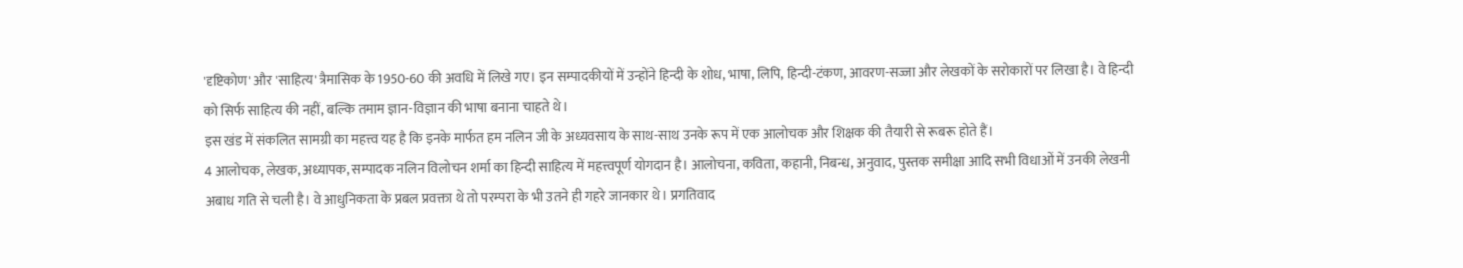'दृष्टिकोण' और 'साहित्य' त्रैमासिक के 1950-60 की अवधि में लिखे गए। इन सम्पादकीयों में उन्होंने हिन्दी के शोध, भाषा, लिपि, हिन्दी-टंकण, आवरण-सज्जा और लेखकों के सरोकारों पर लिखा है। वे हिन्दी को सिर्फ साहित्य की नहीं, बल्कि तमाम ज्ञान-विज्ञान की भाषा बनाना चाहते थे।
इस खंड में संकलित सामग्री का महत्त्व यह है कि इनके मार्फत हम नलिन जी के अध्यवसाय के साथ-साथ उनके रूप में एक आलोचक और शिक्षक की तैयारी से रूबरू होते हैं।
4 आलोचक, लेखक, अध्यापक, सम्पादक नलिन विलोचन शर्मा का हिन्दी साहित्य में महत्त्वपूर्ण योगदान है। आलोचना, कविता, कहानी, निबन्ध, अनुवाद, पुस्तक समीक्षा आदि सभी विधाओं में उनकी लेखनी अबाध गति से चली है। वे आधुनिकता के प्रबल प्रवक्ता थे तो परम्परा के भी उतने ही गहरे जानकार थे। प्रगतिवाद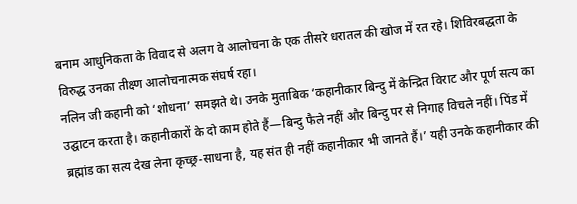बनाम आधुनिकता के विवाद से अलग वे आलोचना के एक तीसरे धरातल की खोज में रत रहे। शिविरबद्धता के विरुद्ध उनका तीक्ष्ण आलोचनात्मक संघर्ष रहा।
नलिन जी कहानी को ‘शोधना’ समझते थे। उनके मुताबिक ‘कहानीकार बिन्दु में केन्द्रित विराट और पूर्ण सत्य का उद्घाटन करता है। कहानीकारों के दो काम होते हैं—बिन्दु फैले नहीं और बिन्दु पर से निगाह विचले नहीं। पिंड में ब्रह्मांड का सत्य देख लेना कृच्छ्र-साधना है, यह संत ही नहीं कहानीकार भी जानते हैं।’ यही उनके कहानीकार की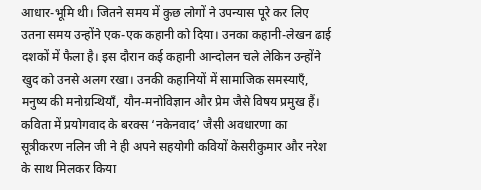आधार-भूमि थी। जितने समय में कुछ लोगों ने उपन्यास पूरे कर लिए उतना समय उन्होंने एक-एक कहानी को दिया। उनका कहानी-लेखन ढाई दशकों में फैला है। इस दौरान कई कहानी आन्दोलन चले लेकिन उन्होंने खुद को उनसे अलग रखा। उनकी कहानियों में सामाजिक समस्याएँ, मनुष्य की मनोग्रन्थियाँ, यौन-मनोविज्ञान और प्रेम जैसे विषय प्रमुख हैं।
कविता में प्रयोगवाद के बरक्स ‘नकेनवाद’ जैसी अवधारणा का सूत्रीकरण नलिन जी ने ही अपने सहयोगी कवियों केसरीकुमार और नरेश के साथ मिलकर किया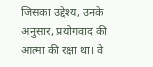जिसका उद्देश्य, उनके अनुसार, प्रयोगवाद की आत्मा की रक्षा था। वे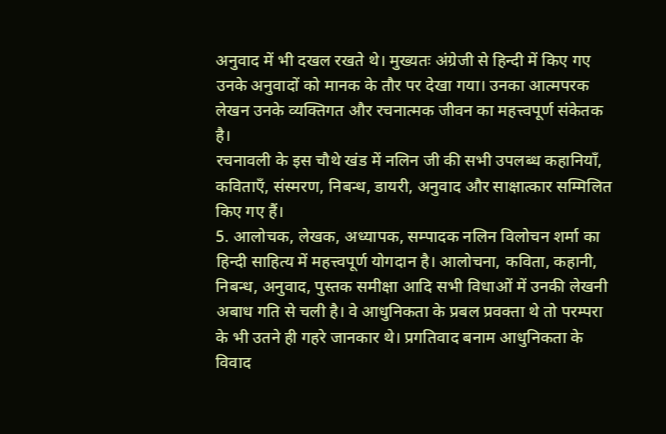अनुवाद में भी दखल रखते थे। मुख्यतः अंग्रेजी से हिन्दी में किए गए उनके अनुवादों को मानक के तौर पर देखा गया। उनका आत्मपरक लेखन उनके व्यक्तिगत और रचनात्मक जीवन का महत्त्वपूर्ण संकेतक है।
रचनावली के इस चौथे खंड में नलिन जी की सभी उपलब्ध कहानियाँ, कविताएँ, संस्मरण, निबन्ध, डायरी, अनुवाद और साक्षात्कार सम्मिलित किए गए हैं।
5. आलोचक, लेखक, अध्यापक, सम्पादक नलिन विलोचन शर्मा का हिन्दी साहित्य में महत्त्वपूर्ण योगदान है। आलोचना, कविता, कहानी, निबन्ध, अनुवाद, पुस्तक समीक्षा आदि सभी विधाओं में उनकी लेखनी अबाध गति से चली है। वे आधुनिकता के प्रबल प्रवक्ता थे तो परम्परा के भी उतने ही गहरे जानकार थे। प्रगतिवाद बनाम आधुनिकता के विवाद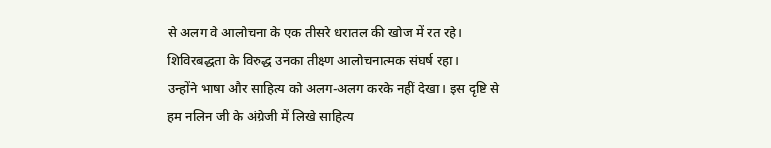से अलग वे आलोचना के एक तीसरे धरातल की खोज में रत रहे। शिविरबद्धता के विरुद्ध उनका तीक्ष्ण आलोचनात्मक संघर्ष रहा।
उन्होंने भाषा और साहित्य को अलग-अलग करके नहीं देखा। इस दृष्टि से हम नलिन जी के अंग्रेजी में लिखे साहित्य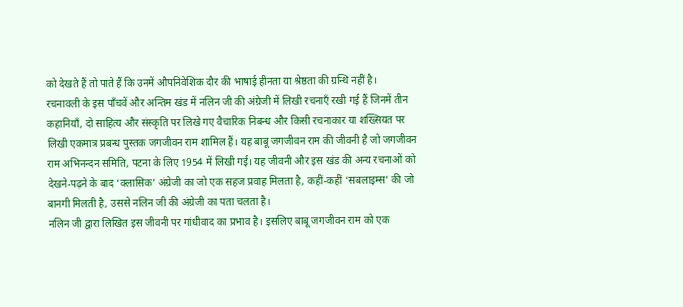को देखते हैं तो पाते हैं कि उनमें औपनिवेशिक दौर की भाषाई हीनता या श्रेष्ठता की ग्रन्थि नहीं है।
रचनावली के इस पाँचवें और अन्तिम खंड में नलिन जी की अंग्रेजी में लिखी रचनाएँ रखी गई हैं जिनमें तीन कहानियाँ, दो साहित्य और संस्कृति पर लिखे गए वैचारिक निबन्ध और किसी रचनाकार या शख्सियत पर लिखी एकमात्र प्रबन्ध पुस्तक जगजीवन राम शामिल हैं। यह बाबू जगजीवन राम की जीवनी है जो जगजीवन राम अभिनन्दन समिति, पटना के लिए 1954 में लिखी गई। यह जीवनी और इस खंड की अन्य रचनाओं को देखने-पढ़ने के बाद ‘क्लासिक’ अंग्रेजी का जो एक सहज प्रवाह मिलता है, कहीं-कहीं ‘सबलाइम्स’ की जो बानगी मिलती है, उससे नलिन जी की अंग्रेजी का पता चलता है।
नलिन जी द्वारा लिखित इस जीवनी पर गांधीवाद का प्रभाव है। इसलिए बाबू जगजीवन राम को एक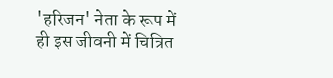'हरिजन' नेता के रूप में ही इस जीवनी में चित्रित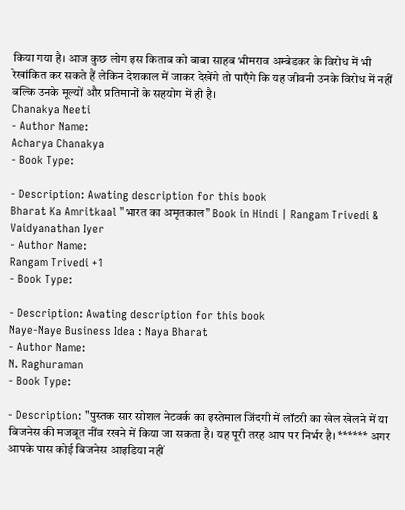किया गया है। आज कुछ लोग इस किताब को बाबा साहब भीमराव अम्बेडकर के विरोध में भी रेखांकित कर सकते हैं लेकिन देशकाल में जाकर देखेंगे तो पाएँगे कि यह जीवनी उनके विरोध में नहीं बल्कि उनके मूल्यों और प्रतिमानों के सहयोग में ही है।
Chanakya Neeti
- Author Name:
Acharya Chanakya
- Book Type:

- Description: Awating description for this book
Bharat Ka Amritkaal "भारत का अमृतकाल" Book in Hindi | Rangam Trivedi & Vaidyanathan Iyer
- Author Name:
Rangam Trivedi +1
- Book Type:

- Description: Awating description for this book
Naye-Naye Business Idea : Naya Bharat
- Author Name:
N. Raghuraman
- Book Type:

- Description: "पुस्तक सार सोशल नेटवर्क का इस्तेमाल जिंदगी में लॉटरी का खेल खेलने में या बिजनेस की मजबूत नींव रखने में किया जा सकता है। यह पूरी तरह आप पर निर्भर है। ****** अगर आपके पास कोई बिजनेस आइडिया नहीं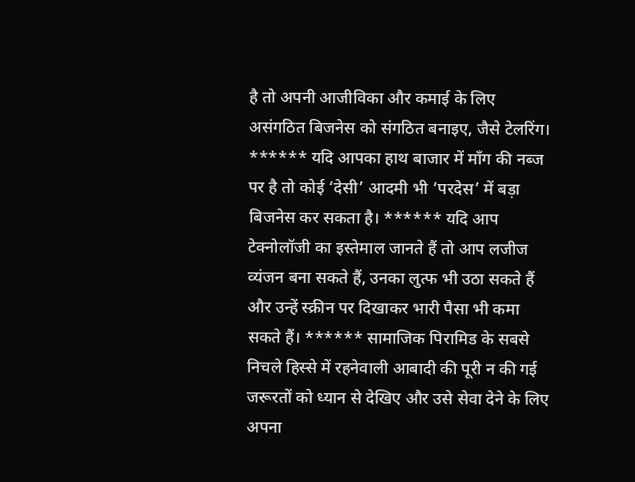है तो अपनी आजीविका और कमाई के लिए असंगठित बिजनेस को संगठित बनाइए, जैसे टेलरिंग। ****** यदि आपका हाथ बाजार में माँग की नब्ज पर है तो कोई ‘देसी’ आदमी भी ‘परदेस’ में बड़ा बिजनेस कर सकता है। ****** यदि आप टेक्नोलॉजी का इस्तेमाल जानते हैं तो आप लजीज व्यंजन बना सकते हैं, उनका लुत्फ भी उठा सकते हैं और उन्हें स्क्रीन पर दिखाकर भारी पैसा भी कमा सकते हैं। ****** सामाजिक पिरामिड के सबसे निचले हिस्से में रहनेवाली आबादी की पूरी न की गई जरूरतों को ध्यान से देखिए और उसे सेवा देने के लिए अपना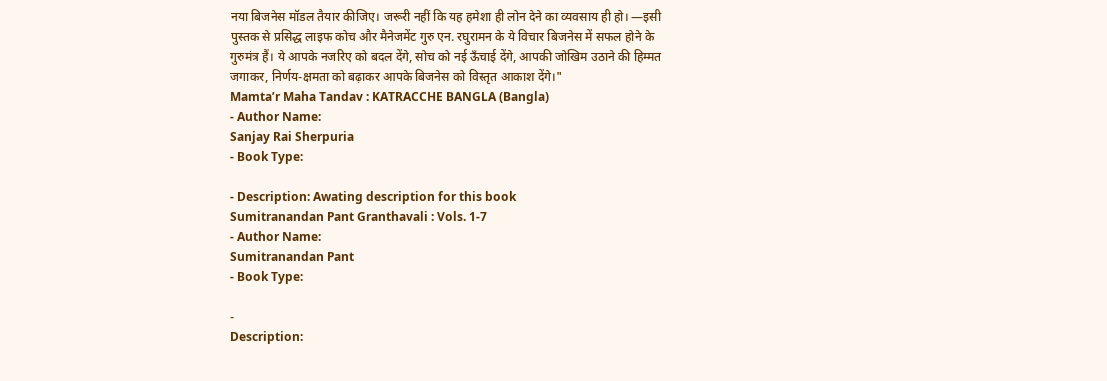नया बिजनेस मॉडल तैयार कीजिए। जरूरी नहीं कि यह हमेशा ही लोन देने का व्यवसाय ही हो। —इसी पुस्तक से प्रसिद्ध लाइफ कोच और मैनेजमेंट गुरु एन. रघुरामन के ये विचार बिजनेस में सफल होने के गुरुमंत्र हैं। ये आपके नजरिए को बदल देंगे, सोच को नई ऊँचाई देंगे, आपकी जोखिम उठाने की हिम्मत जगाकर, निर्णय-क्षमता को बढ़ाकर आपके बिजनेस को विस्तृत आकाश देंगे।"
Mamta’r Maha Tandav : KATRACCHE BANGLA (Bangla)
- Author Name:
Sanjay Rai Sherpuria
- Book Type:

- Description: Awating description for this book
Sumitranandan Pant Granthavali : Vols. 1-7
- Author Name:
Sumitranandan Pant
- Book Type:

-
Description: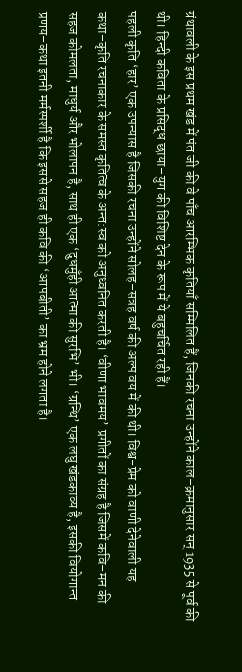ग्रंथावली के इस प्रथम खंड में पंत जी की वे पाँच आरम्भिक कृतियाँ सम्मिलित हैं, जिनकी रचना उन्होंने काल–क्रमानुसार सन् 1935 से पूर्व की थी। हिन्दी कविता के प्रसिद्ध छाया–युग की विशिष्ट देन के रूप में ये बहुचर्चित रही हैं।
पहली कृति ‘हार’ एक उपन्यास है जिसकी रचना उन्होंने सोलह–सत्रह वर्ष की अल्प वय में की थी। विश्व-प्रेम को वाणी देनेवाली यह कथा–कृति रचनाकार के समस्त कृतित्व के अन्त:स्व को अनुध्वनित करती है। ‘वीणा भावमय’ प्रगीतों का संग्रह है जिसमें कवि–मन की सहज कोमलता, माधुर्य और भोलापन है, साथ ही एक ‘दुधमुँही आत्मा की सुरभि’ भी। ‘ग्रन्थि’ एक लघु खंडकाव्य है, इसकी वियोगान्त प्रणय–कथा इतनी मर्मस्पर्शी है कि इससे सहज ही कवि की ‘आपबीती’ का भ्रम होने लगता है।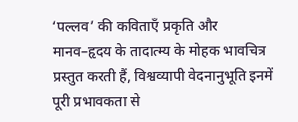‘पल्लव’ की कविताएँ प्रकृति और मानव–हृदय के तादात्म्य के मोहक भावचित्र प्रस्तुत करती हैं, विश्वव्यापी वेदनानुभूति इनमें पूरी प्रभावकता से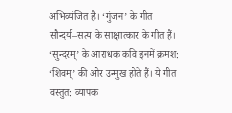अभिव्यंजित है। ‘गुंजन’ के गीत सौन्दर्य–सत्य के साक्षात्कार के गीत हैं। ‘सुन्दरम्’ के आराधक कवि इनमें क्रमश: ‘शिवम्’ की ओर उन्मुख होते हैं। ये गीत वस्तुत: व्यापक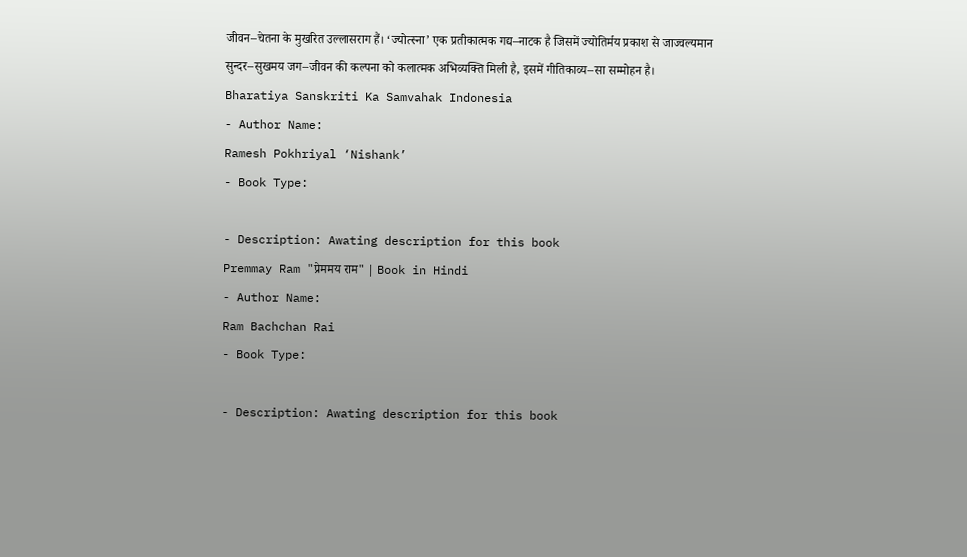जीवन–चेतना के मुखरित उल्लासराग हैं। ‘ज्योत्स्ना’ एक प्रतीकात्मक गद्य–नाटक है जिसमें ज्योतिर्मय प्रकाश से जाज्वल्यमान सुन्दर–सुखमय जग–जीवन की कल्पना को कलात्मक अभिव्यक्ति मिली है, इसमें गीतिकाव्य–सा सम्मोहन है।
Bharatiya Sanskriti Ka Samvahak Indonesia
- Author Name:
Ramesh Pokhriyal ‘Nishank’
- Book Type:

- Description: Awating description for this book
Premmay Ram "प्रेममय राम" | Book in Hindi
- Author Name:
Ram Bachchan Rai
- Book Type:

- Description: Awating description for this book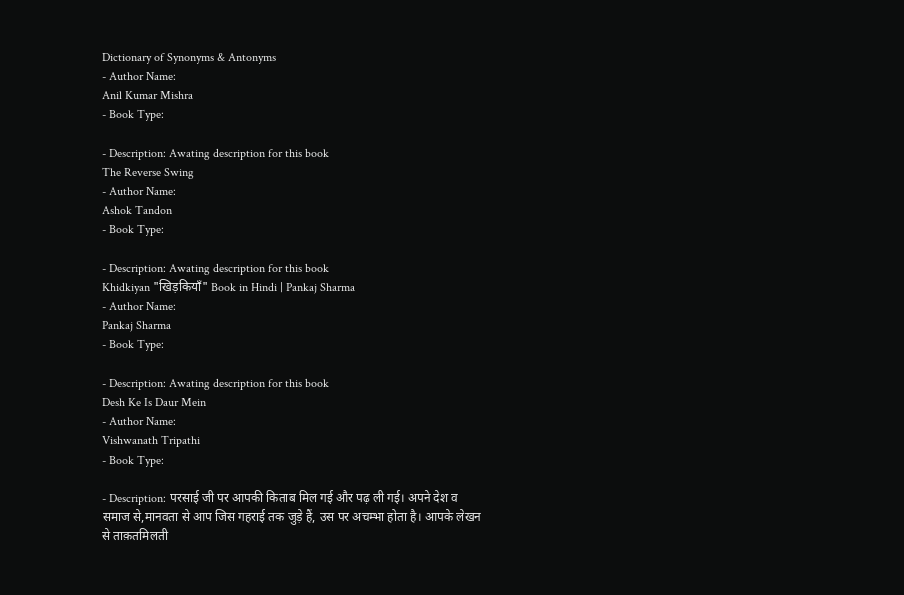Dictionary of Synonyms & Antonyms
- Author Name:
Anil Kumar Mishra
- Book Type:

- Description: Awating description for this book
The Reverse Swing
- Author Name:
Ashok Tandon
- Book Type:

- Description: Awating description for this book
Khidkiyan "खिड़कियाँ" Book in Hindi | Pankaj Sharma
- Author Name:
Pankaj Sharma
- Book Type:

- Description: Awating description for this book
Desh Ke Is Daur Mein
- Author Name:
Vishwanath Tripathi
- Book Type:

- Description: परसाई जी पर आपकी किताब मिल गई और पढ़ ली गई। अपने देश व समाज से,मानवता से आप जिस गहराई तक जुड़े हैं, उस पर अचम्भा होता है। आपके लेखन से ताक़तमिलती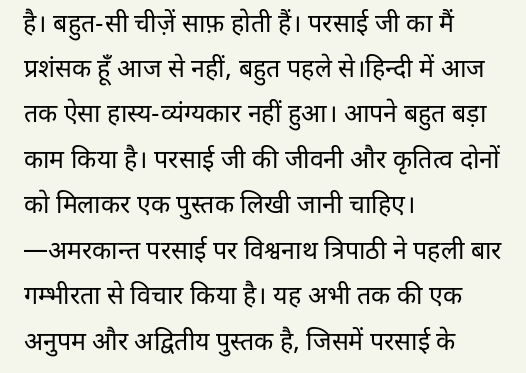है। बहुत-सी चीज़ें साफ़ होती हैं। परसाई जी का मैं प्रशंसक हूँ आज से नहीं, बहुत पहले से।हिन्दी में आज तक ऐसा हास्य-व्यंग्यकार नहीं हुआ। आपने बहुत बड़ा काम किया है। परसाई जी की जीवनी और कृतित्व दोनों को मिलाकर एक पुस्तक लिखी जानी चाहिए। —अमरकान्त परसाई पर विश्वनाथ त्रिपाठी ने पहली बार गम्भीरता से विचार किया है। यह अभी तक की एक अनुपम और अद्वितीय पुस्तक है, जिसमें परसाई के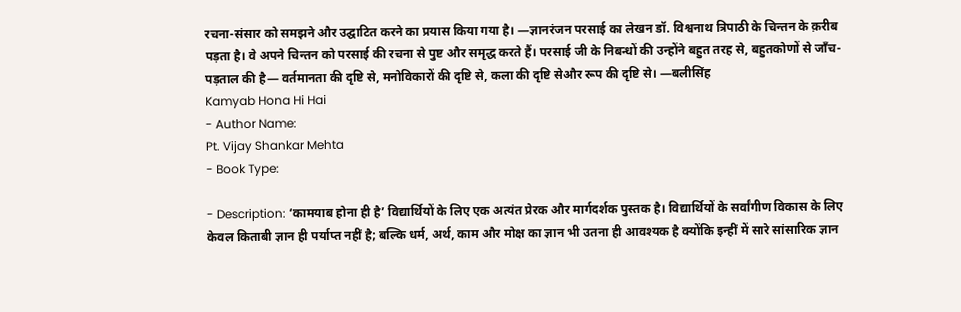रचना-संसार को समझने और उद्घाटित करने का प्रयास किया गया है। —ज्ञानरंजन परसाई का लेखन डॉ. विश्वनाथ त्रिपाठी के चिन्तन के क़रीब पड़ता है। वे अपने चिन्तन को परसाई की रचना से पुष्ट और समृद्ध करते हैं। परसाई जी के निबन्धों की उन्होंने बहुत तरह से, बहुतकोणों से जाँच-पड़ताल की है— वर्तमानता की दृष्टि से, मनोविकारों की दृष्टि से, कला की दृष्टि सेऔर रूप की दृष्टि से। —बलीसिंह
Kamyab Hona Hi Hai
- Author Name:
Pt. Vijay Shankar Mehta
- Book Type:

- Description: ‘कामयाब होना ही है’ विद्यार्थियों के लिए एक अत्यंत प्रेरक और मार्गदर्शक पुस्तक है। विद्यार्थियों के सर्वांगीण विकास के लिए केवल किताबी ज्ञान ही पर्याप्त नहीं है; बल्कि धर्म, अर्थ, काम और मोक्ष का ज्ञान भी उतना ही आवश्यक है क्योंकि इन्हीं में सारे सांसारिक ज्ञान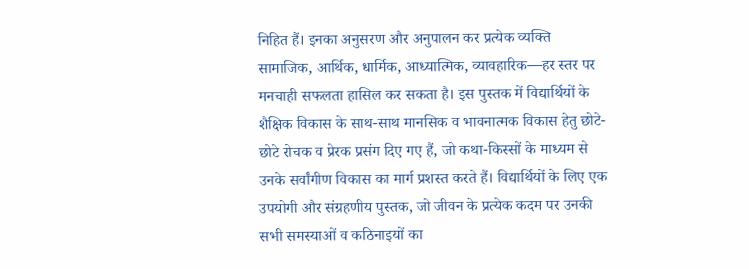निहित हैं। इनका अनुसरण और अनुपालन कर प्रत्येक व्यक्ति सामाजिक, आर्थिक, धार्मिक, आध्यात्मिक, व्यावहारिक—हर स्तर पर मनचाही सफलता हासिल कर सकता है। इस पुस्तक में विद्यार्थियों के शैक्षिक विकास के साथ-साथ मानसिक व भावनात्मक विकास हेतु छोटे-छोटे रोचक व प्रेरक प्रसंग दिए गए हैं, जो कथा-किस्सों के माध्यम से उनके सर्वांगीण विकास का मार्ग प्रशस्त करते हैं। विद्यार्थियों के लिए एक उपयोगी और संग्रहणीय पुस्तक, जो जीवन के प्रत्येक कदम पर उनकी सभी समस्याओं व कठिनाइयों का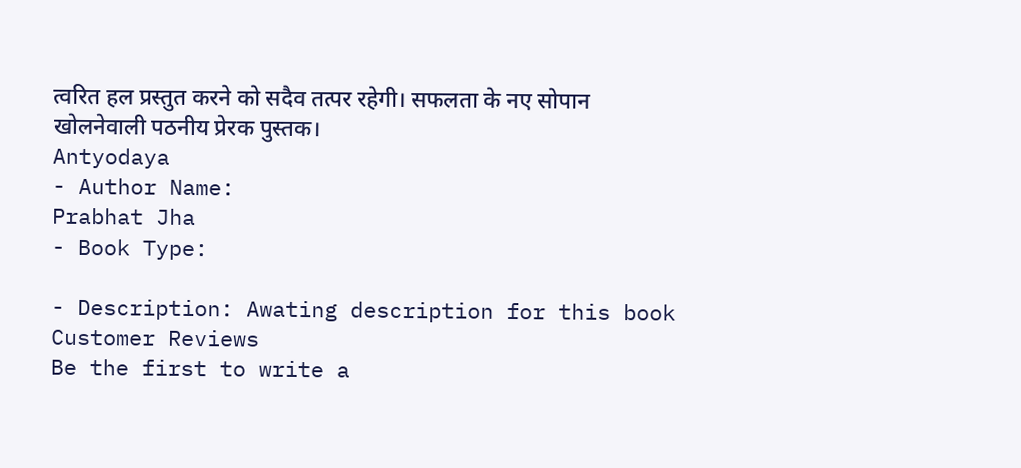त्वरित हल प्रस्तुत करने को सदैव तत्पर रहेगी। सफलता के नए सोपान खोलनेवाली पठनीय प्रेरक पुस्तक।
Antyodaya
- Author Name:
Prabhat Jha
- Book Type:

- Description: Awating description for this book
Customer Reviews
Be the first to write a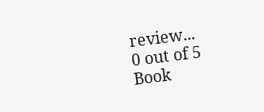review...
0 out of 5
Book